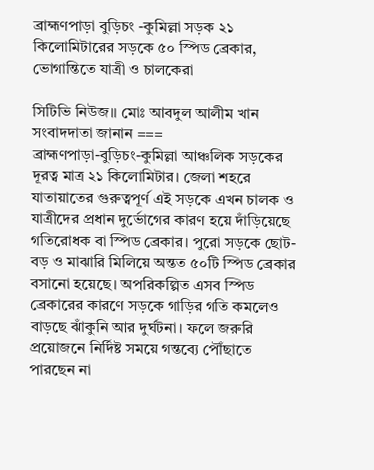ব্রাহ্মণপাড়া বুড়িচং -কুমিল্লা সড়ক ২১ কিলোমিটারের সড়কে ৫০ স্পিড ব্রেকার, ভোগান্তিতে যাত্রী ও চালকেরা

সিটিভি নিউজ।। মোঃ আবদুল আলীম খান সংবাদদাতা জানান ===
ব্রাহ্মণপাড়া-বুড়িচং-কুমিল্লা আঞ্চলিক সড়কের দূরত্ব মাত্র ২১ কিলোমিটার। জেলা শহরে যাতায়াতের গুরুত্বপূর্ণ এই সড়কে এখন চালক ও যাত্রীদের প্রধান দুর্ভোগের কারণ হয়ে দাঁড়িয়েছে গতিরোধক বা স্পিড ব্রেকার। পুরো সড়কে ছোট-বড় ও মাঝারি মিলিয়ে অন্তত ৫০টি স্পিড ব্রেকার বসানো হয়েছে। অপরিকল্পিত এসব স্পিড ব্রেকারের কারণে সড়কে গাড়ির গতি কমলেও বাড়ছে ঝাঁকুনি আর দুর্ঘটনা। ফলে জরুরি প্রয়োজনে নির্দিষ্ট সময়ে গন্তব্যে পৌঁছাতে পারছেন না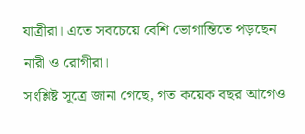যাত্রীরা। এতে সবচেয়ে বেশি ভোগান্তিতে পড়ছেন নারী ও রোগীরা।
সংশ্লিষ্ট সূত্রে জানা গেছে, গত কয়েক বছর আগেও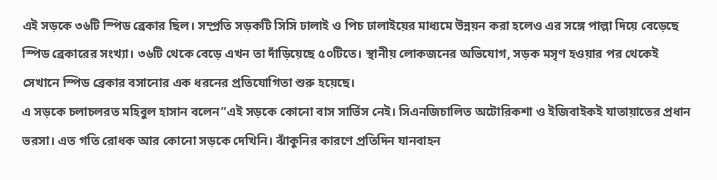এই সড়কে ৩৬টি স্পিড ব্রেকার ছিল। সম্প্রতি সড়কটি সিসি ঢালাই ও পিচ ঢালাইয়ের মাধ্যমে উন্নয়ন করা হলেও এর সঙ্গে পাল্লা দিয়ে বেড়েছে স্পিড ব্রেকারের সংখ্যা। ৩৬টি থেকে বেড়ে এখন তা দাঁড়িয়েছে ৫০টিতে। স্থানীয় লোকজনের অভিযোগ, সড়ক মসৃণ হওয়ার পর থেকেই সেখানে স্পিড ব্রেকার বসানোর এক ধরনের প্রতিযোগিতা শুরু হয়েছে।
এ সড়কে চলাচলরত মহিবুল হাসান বলেন”এই সড়কে কোনো বাস সার্ভিস নেই। সিএনজিচালিত অটোরিকশা ও ইজিবাইকই যাতায়াতের প্রধান ভরসা। এত গতি রোধক আর কোনো সড়কে দেখিনি। ঝাঁকুনির কারণে প্রতিদিন যানবাহন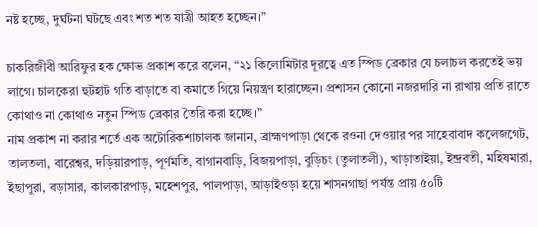নষ্ট হচ্ছে, দুর্ঘটনা ঘটছে এবং শত শত যাত্রী আহত হচ্ছেন।”

চাকরিজীবী আরিফুর হক ক্ষোভ প্রকাশ করে বলেন, “২১ কিলোমিটার দূরত্বে এত স্পিড ব্রেকার যে চলাচল করতেই ভয় লাগে। চালকেরা হুটহাট গতি বাড়াতে বা কমাতে গিয়ে নিয়ন্ত্রণ হারাচ্ছেন। প্রশাসন কোনো নজরদারি না রাখায় প্রতি রাতে কোথাও না কোথাও নতুন স্পিড ব্রেকার তৈরি করা হচ্ছে।”
নাম প্রকাশ না করার শর্তে এক অটোরিকশাচালক জানান, ব্রাহ্মণপাড়া থেকে রওনা দেওয়ার পর সাহেবাবাদ কলেজগেট, তালতলা, বারেশ্বর, দড়িয়ারপাড়, পূর্ণমতি, বাগানবাড়ি, বিজয়পাড়া, বুড়িচং (তুলাতলী), খাড়াতাইয়া, ইন্দ্রবতী, মহিষমারা, ইছাপুরা, বড়াসার, কালকারপাড়, মহেশপুর, পালপাড়া, আড়াইওড়া হয়ে শাসনগাছা পর্যন্ত প্রায় ৫০টি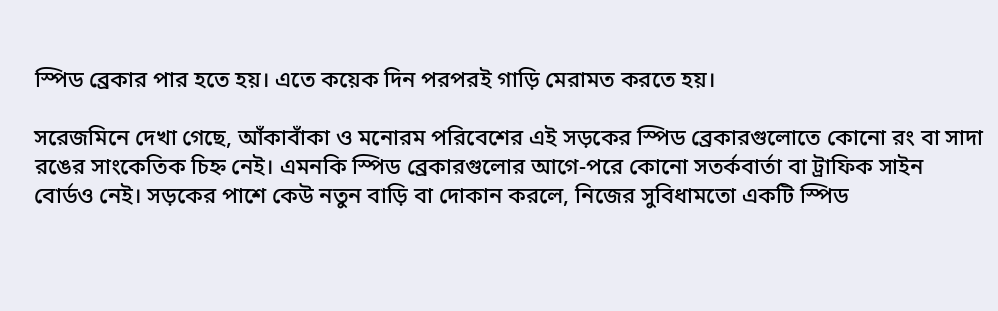স্পিড ব্রেকার পার হতে হয়। এতে কয়েক দিন পরপরই গাড়ি মেরামত করতে হয়।

সরেজমিনে দেখা গেছে, আঁকাবাঁকা ও মনোরম পরিবেশের এই সড়কের স্পিড ব্রেকারগুলোতে কোনো রং বা সাদা রঙের সাংকেতিক চিহ্ন নেই। এমনকি স্পিড ব্রেকারগুলোর আগে-পরে কোনো সতর্কবার্তা বা ট্রাফিক সাইন বোর্ডও নেই। সড়কের পাশে কেউ নতুন বাড়ি বা দোকান করলে, নিজের সুবিধামতো একটি স্পিড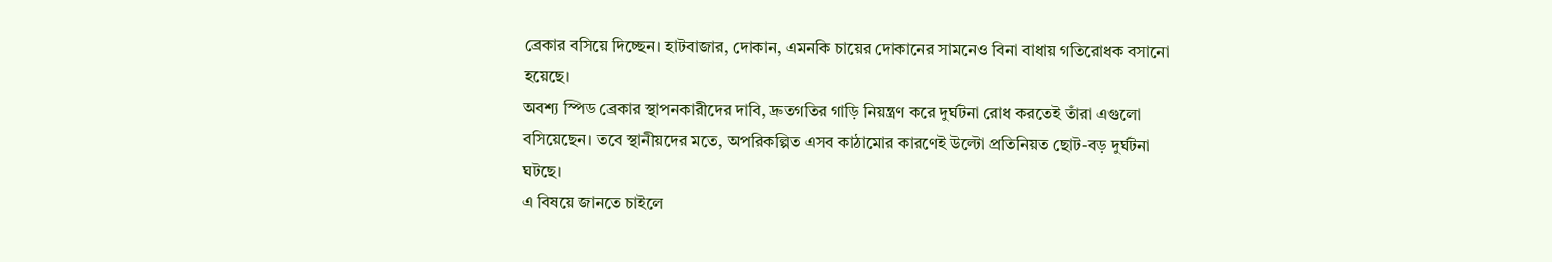ব্রেকার বসিয়ে দিচ্ছেন। হাটবাজার, দোকান, এমনকি চায়ের দোকানের সামনেও বিনা বাধায় গতিরোধক বসানো হয়েছে।
অবশ্য স্পিড ব্রেকার স্থাপনকারীদের দাবি, দ্রুতগতির গাড়ি নিয়ন্ত্রণ করে দুর্ঘটনা রোধ করতেই তাঁরা এগুলো বসিয়েছেন। তবে স্থানীয়দের মতে, অপরিকল্পিত এসব কাঠামোর কারণেই উল্টো প্রতিনিয়ত ছোট-বড় দুর্ঘটনা ঘটছে।
এ বিষয়ে জানতে চাইলে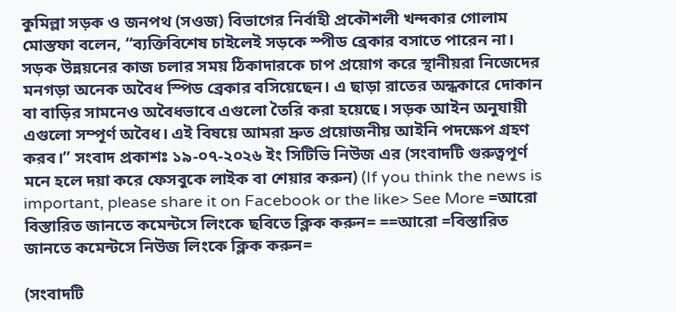কুমিল্লা সড়ক ও জনপথ (সওজ) বিভাগের নির্বাহী প্রকৌশলী খন্দকার গোলাম মোস্তফা বলেন, “ব্যক্তিবিশেষ চাইলেই সড়কে স্পীড ব্রেকার বসাতে পারেন না। সড়ক উন্নয়নের কাজ চলার সময় ঠিকাদারকে চাপ প্রয়োগ করে স্থানীয়রা নিজেদের মনগড়া অনেক অবৈধ স্পিড ব্রেকার বসিয়েছেন। এ ছাড়া রাতের অন্ধকারে দোকান বা বাড়ির সামনেও অবৈধভাবে এগুলো তৈরি করা হয়েছে। সড়ক আইন অনুযায়ী এগুলো সম্পূর্ণ অবৈধ। এই বিষয়ে আমরা দ্রুত প্রয়োজনীয় আইনি পদক্ষেপ গ্রহণ করব।” সংবাদ প্রকাশঃ ১৯-০৭-২০২৬ ইং সিটিভি নিউজ এর (সংবাদটি গুরুত্বপূর্ণ মনে হলে দয়া করে ফেসবুকে লাইক বা শেয়ার করুন) (If you think the news is important, please share it on Facebook or the like> See More =আরো বিস্তারিত জানতে কমেন্টসে লিংকে ছবিতে ক্লিক করুন= ==আরো =বিস্তারিত জানতে কমেন্টসে নিউজ লিংকে ক্লিক করুন=

(সংবাদটি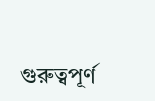গুরুত্বপূর্ণ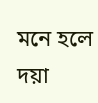মনে হলে দয়া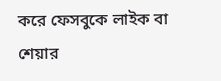করে ফেসবুকে লাইক বা শেয়ার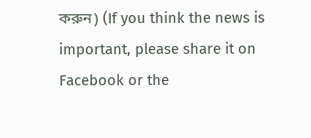করুন) (If you think the news is important, please share it on Facebook or the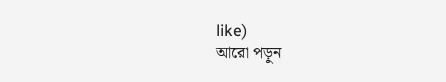like)
আরো পড়ুন